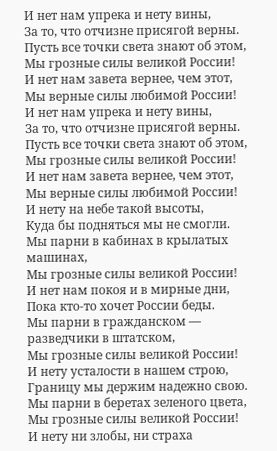И нет нам упрека и нету вины,
За то, что отчизне присягой верны.
Пусть все точки света знают об этом,
Мы грозные силы великой России!
И нет нам завета вернее, чем этот,
Мы верные силы любимой России!
И нет нам упрека и нету вины,
За то, что отчизне присягой верны.
Пусть все точки света знают об этом,
Мы грозные силы великой России!
И нет нам завета вернее, чем этот,
Мы верные силы любимой России!
И нету на небе такой высоты,
Куда бы подняться мы не смогли.
Мы парни в кабинах в крылатых машинах,
Мы грозные силы великой России!
И нет нам покоя и в мирные дни,
Пока кто-то хочет России беды.
Мы парни в гражданском — разведчики в штатском,
Мы грозные силы великой России!
И нету усталости в нашем строю,
Границу мы держим надежно свою.
Мы парни в беретах зеленого цвета,
Мы грозные силы великой России!
И нету ни злобы, ни страха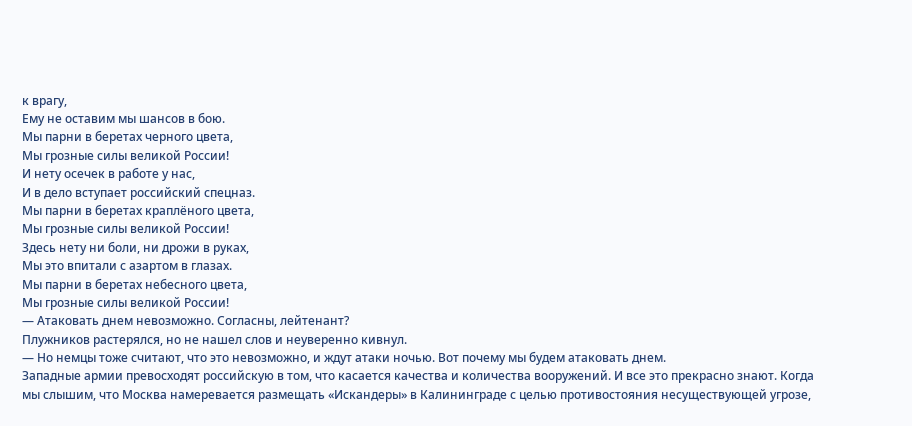к врагу,
Ему не оставим мы шансов в бою.
Мы парни в беретах черного цвета,
Мы грозные силы великой России!
И нету осечек в работе у нас,
И в дело вступает российский спецназ.
Мы парни в беретах краплёного цвета,
Мы грозные силы великой России!
Здесь нету ни боли, ни дрожи в руках,
Мы это впитали с азартом в глазах.
Мы парни в беретах небесного цвета,
Мы грозные силы великой России!
— Атаковать днем невозможно. Согласны, лейтенант?
Плужников растерялся, но не нашел слов и неуверенно кивнул.
— Но немцы тоже считают, что это невозможно, и ждут атаки ночью. Вот почему мы будем атаковать днем.
Западные армии превосходят российскую в том, что касается качества и количества вооружений. И все это прекрасно знают. Когда мы слышим, что Москва намеревается размещать «Искандеры» в Калининграде с целью противостояния несуществующей угрозе,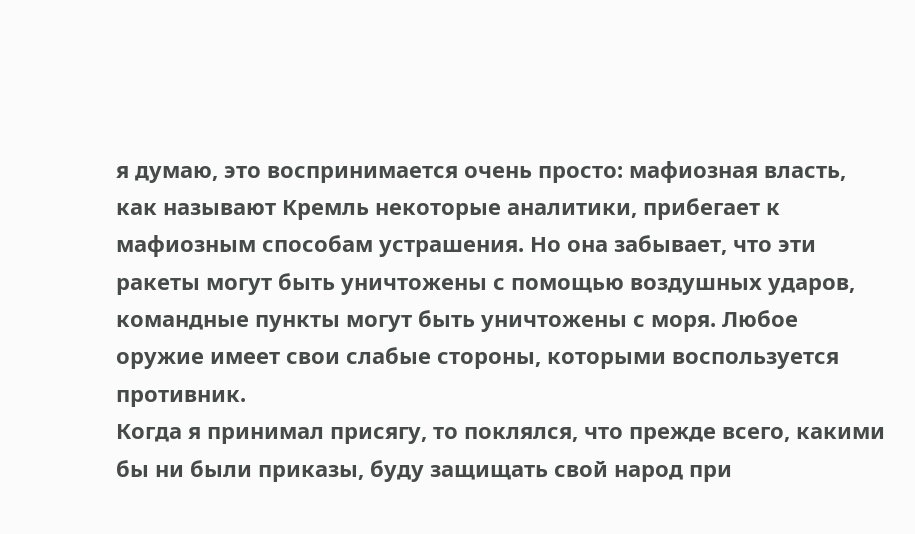я думаю, это воспринимается очень просто: мафиозная власть, как называют Кремль некоторые аналитики, прибегает к мафиозным способам устрашения. Но она забывает, что эти ракеты могут быть уничтожены с помощью воздушных ударов, командные пункты могут быть уничтожены с моря. Любое оружие имеет свои слабые стороны, которыми воспользуется противник.
Когда я принимал присягу, то поклялся, что прежде всего, какими бы ни были приказы, буду защищать свой народ при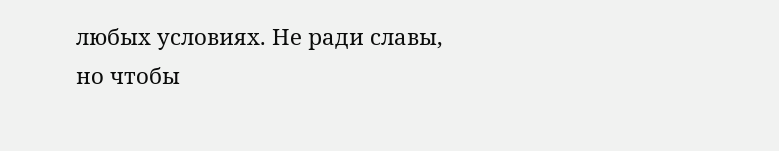любых условиях. Не ради славы, но чтобы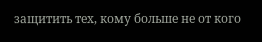защитить тех, кому больше не от кого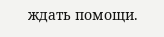ждать помощи.